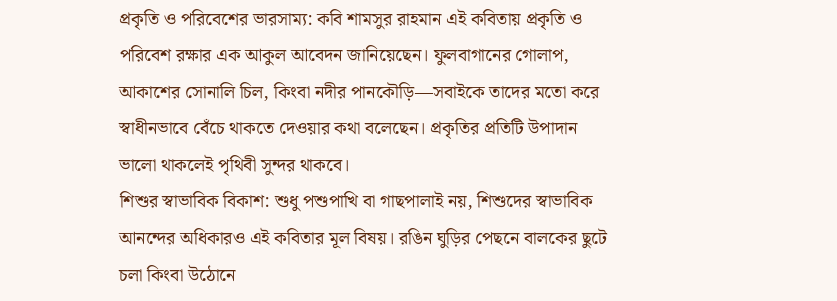প্রকৃতি ও পরিবেশের ভারসাম্য: কবি শামসুর রাহমান এই কবিতায় প্রকৃতি ও পরিবেশ রক্ষার এক আকুল আবেদন জানিয়েছেন। ফুলবাগানের গোলাপ, আকাশের সোনালি চিল, কিংবা নদীর পানকৌড়ি—সবাইকে তাদের মতো করে স্বাধীনভাবে বেঁচে থাকতে দেওয়ার কথা বলেছেন। প্রকৃতির প্রতিটি উপাদান ভালো থাকলেই পৃথিবী সুন্দর থাকবে।
শিশুর স্বাভাবিক বিকাশ: শুধু পশুপাখি বা গাছপালাই নয়, শিশুদের স্বাভাবিক আনন্দের অধিকারও এই কবিতার মূল বিষয়। রঙিন ঘুড়ির পেছনে বালকের ছুটে চলা কিংবা উঠোনে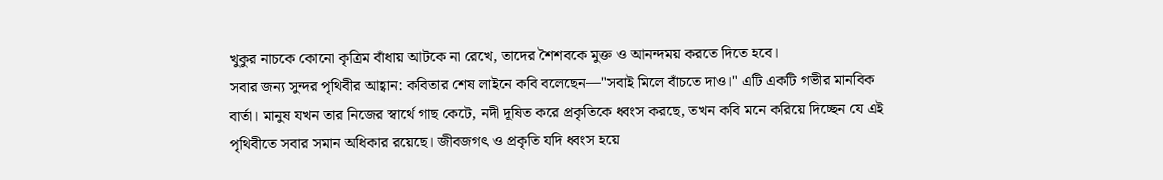খুকুর নাচকে কোনো কৃত্রিম বাঁধায় আটকে না রেখে, তাদের শৈশবকে মুক্ত ও আনন্দময় করতে দিতে হবে।
সবার জন্য সুন্দর পৃথিবীর আহ্বান: কবিতার শেষ লাইনে কবি বলেছেন—"সবাই মিলে বাঁচতে দাও।" এটি একটি গভীর মানবিক বার্তা। মানুষ যখন তার নিজের স্বার্থে গাছ কেটে, নদী দূষিত করে প্রকৃতিকে ধ্বংস করছে, তখন কবি মনে করিয়ে দিচ্ছেন যে এই পৃথিবীতে সবার সমান অধিকার রয়েছে। জীবজগৎ ও প্রকৃতি যদি ধ্বংস হয়ে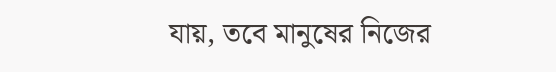যায়, তবে মানুষের নিজের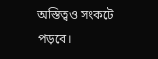অস্তিত্বও সংকটে পড়বে।